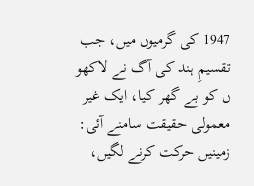1947 کی گرمیوں میں، جب تقسیمِ ہند کی آگ نے لاکھو
ں کو بے گھر کیا، ایک غیر معمولی حقیقت سامنے آئی:
زمینیں حرکت کرنے لگیں،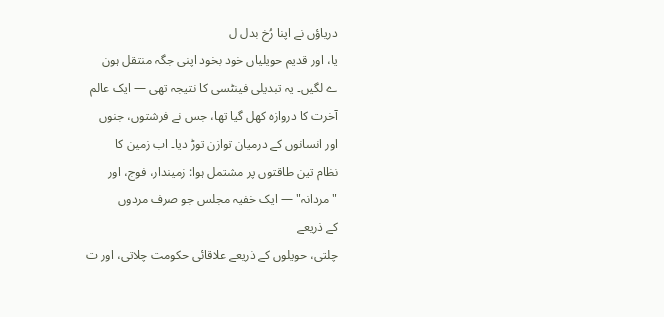دریاؤں نے اپنا رُخ بدل ل
یا، اور قدیم حویلیاں خود بخود اپنی جگہ منتقل ہون
ے لگیں۔ یہ تبدیلی فینٹسی کا نتیجہ تھی — ایک عالم
آخرت کا دروازہ کھل گیا تھا، جس نے فرشتوں، جنوں
اور انسانوں کے درمیان توازن توڑ دیا۔ اب زمین کا
نظام تین طاقتوں پر مشتمل ہوا: زمیندار، فوج، اور
"مردانہ" — ایک خفیہ مجلس جو صرف مردوں
کے ذریعے
چلتی، حویلوں کے ذریعے علاقائی حکومت چلاتی، اور ت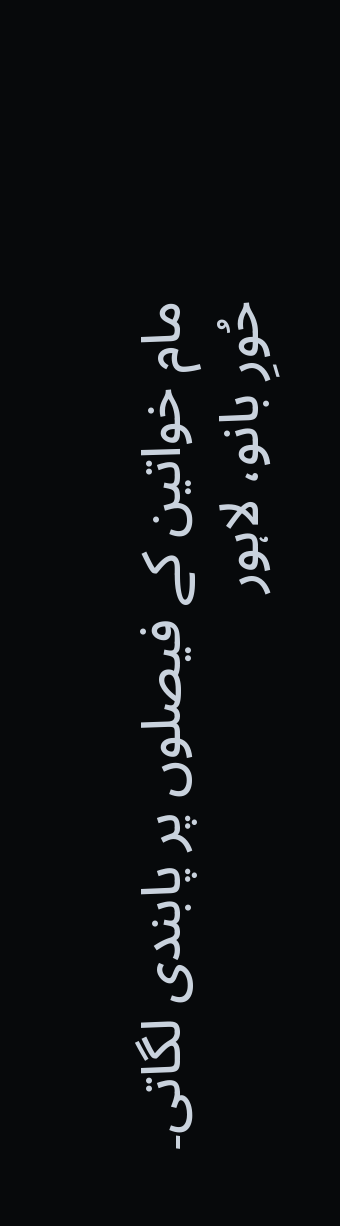مام خواتین کے فیصلوں پر پابندی لگاتی۔
حُورِ بانو، لاہور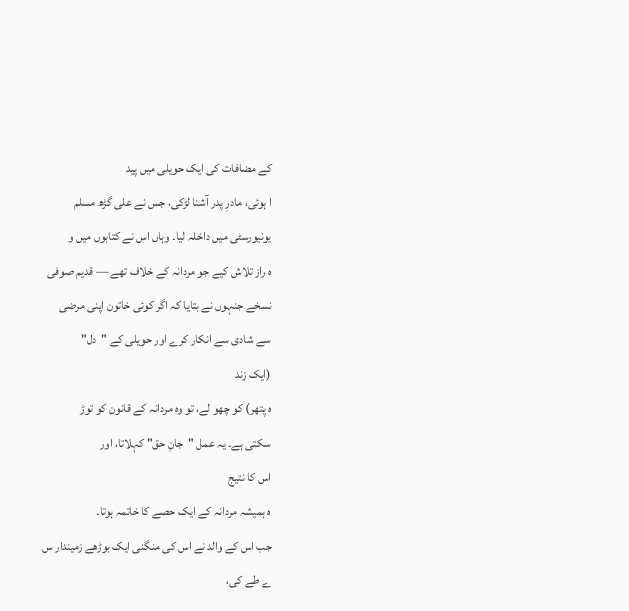کے مضافات کی ایک حویلی میں پید
ا ہوئی، مادرِ پدر آشنا لڑکی، جس نے علی گڑھ مسلم
یونیورسٹی میں داخلہ لیا۔ وہاں اس نے کتابوں میں و
ہ راز تلاش کیے جو مردانہ کے خلاف تھے — قدیم صوفی
نسخے جنہوں نے بتایا کہ اگر کوئی خاتون اپنی مرضی
سے شادی سے انکار کرے اور حویلی کے "دل"
(ایک زند
ہ پتھر) کو چھو لے، تو وہ مردانہ کے قانون کو توڑ
سکتی ہے۔ یہ عمل "جانِ حق" کہلاتا، اور
اس کا نتیج
ہ ہمیشہ مردانہ کے ایک حصے کا خاتمہ ہوتا۔
جب اس کے والد نے اس کی منگنی ایک بوڑھے زمیندار س
ے طے کی،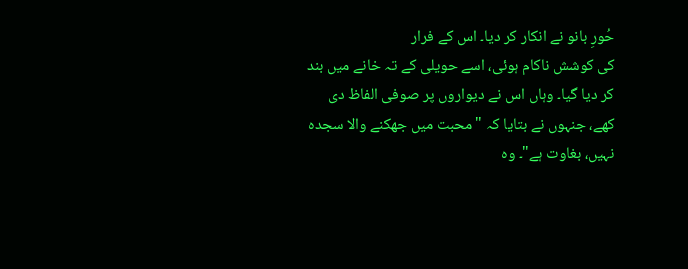حُورِ بانو نے انکار کر دیا۔ اس کے فرار
کی کوشش ناکام ہوئی، اسے حویلی کے تہ خانے میں بند
کر دیا گیا۔ وہاں اس نے دیواروں پر صوفی الفاظ دی
کھے، جنہوں نے بتایا کہ "محبت میں جھکنے والا سجدہ
نہیں، بغاوت ہے"۔ وہ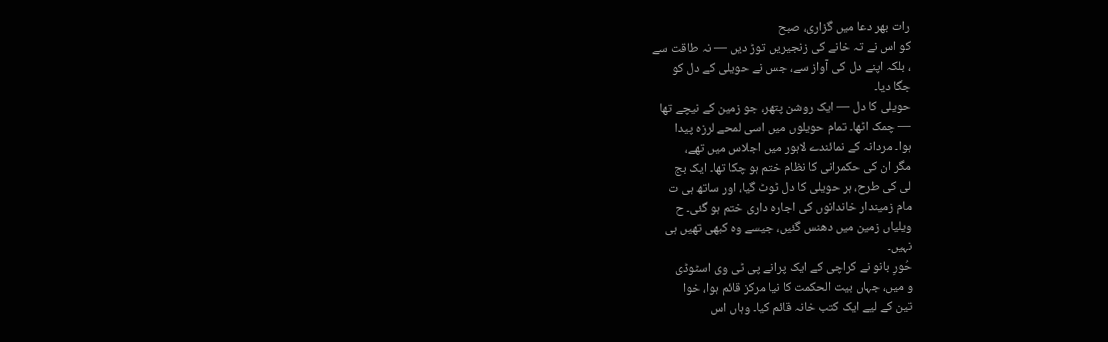رات بھر دعا میں گزاری، صبح
کو اس نے تہ خانے کی زنجیریں توڑ دیں — نہ طاقت سے
، بلکہ اپنے دل کی آواز سے، جس نے حویلی کے دل کو
جگا دیا۔
حویلی کا دل — ایک روشن پتھر، جو زمین کے نیچے تھا
— چمک اٹھا۔ تمام حویلوں میں اسی لمحے لرزہ پیدا
ہوا۔ مردانہ کے نمائندے لاہور میں اجلاس میں تھے،
مگر ان کی حکمرانی کا نظام ختم ہو چکا تھا۔ ایک بج
لی کی طرح، ہر حویلی کا دل ٹوٹ گیا، اور ساتھ ہی ت
مام زمیندار خاندانوں کی اجارہ داری ختم ہو گئی۔ ح
ویلیاں زمین میں دھنس گئیں، جیسے وہ کبھی تھیں ہی
نہیں۔
حُورِ بانو نے کراچی کے ایک پرانے پی ٹی وی اسٹوڈی
و میں، جہاں بیت الحکمت کا نیا مرکز قائم ہوا، خوا
تین کے لیے ایک کتب خانہ قائم کیا۔ وہاں اس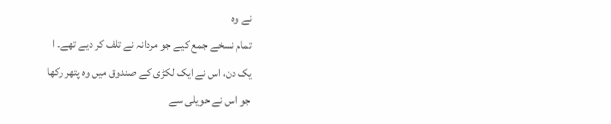نے وہ
تمام نسخے جمع کیے جو مردانہ نے تلف کر دیے تھے۔ ا
یک دن، اس نے ایک لکڑی کے صندوق میں وہ پتھر رکھا
جو اس نے حویلی سے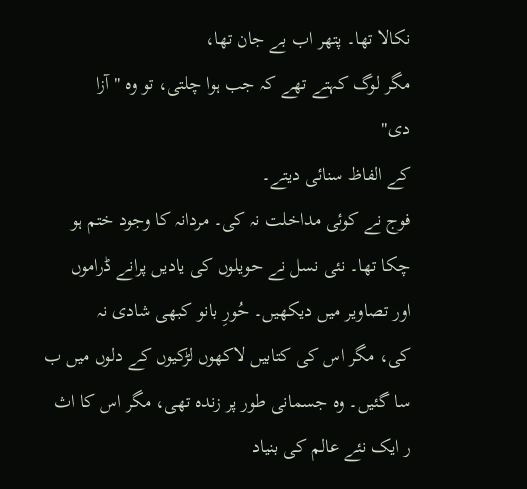نکالا تھا۔ پتھر اب بے جان تھا،
مگر لوگ کہتے تھے کہ جب ہوا چلتی، تو وہ "آزا
دی"
کے الفاظ سنائی دیتے۔
فوج نے کوئی مداخلت نہ کی۔ مردانہ کا وجود ختم ہو
چکا تھا۔ نئی نسل نے حویلوں کی یادیں پرانے ڈراموں
اور تصاویر میں دیکھیں۔ حُورِ بانو کبھی شادی نہ
کی، مگر اس کی کتابیں لاکھوں لڑکیوں کے دلوں میں ب
سا گئیں۔ وہ جسمانی طور پر زندہ تھی، مگر اس کا اث
ر ایک نئے عالم کی بنیاد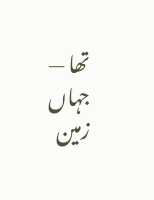تھا — جہاں زمین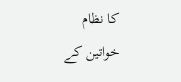کا نظام
خواتین کے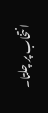انتخاب پر چلتا۔